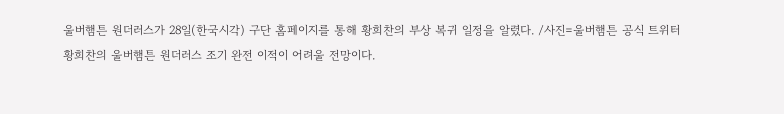울버햄튼 원더러스가 28일(한국시각) 구단 홈페이지를 통해 황희찬의 부상 복귀 일정을 알렸다. /사진=울버햄튼 공식 트위터
황희찬의 울버햄튼 원더러스 조기 완전 이적이 어려울 전망이다.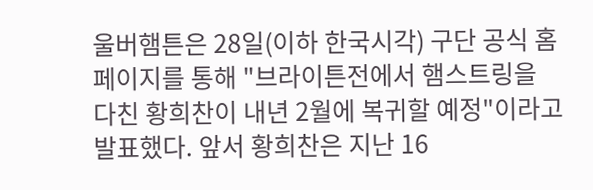울버햄튼은 28일(이하 한국시각) 구단 공식 홈페이지를 통해 "브라이튼전에서 햄스트링을 다친 황희찬이 내년 2월에 복귀할 예정"이라고 발표했다. 앞서 황희찬은 지난 16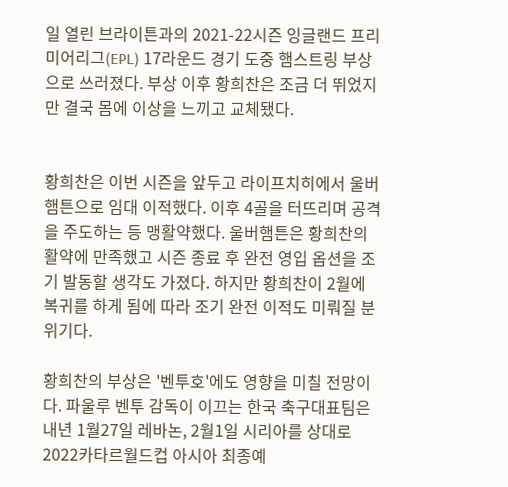일 열린 브라이튼과의 2021-22시즌 잉글랜드 프리미어리그(EPL) 17라운드 경기 도중 햄스트링 부상으로 쓰러졌다. 부상 이후 황희찬은 조금 더 뛰었지만 결국 몸에 이상을 느끼고 교체됐다.


황희찬은 이번 시즌을 앞두고 라이프치히에서 울버햄튼으로 임대 이적했다. 이후 4골을 터뜨리며 공격을 주도하는 등 맹활약했다. 울버햄튼은 황희찬의 활약에 만족했고 시즌 종료 후 완전 영입 옵션을 조기 발동할 생각도 가졌다. 하지만 황희찬이 2월에 복귀를 하게 됨에 따라 조기 완전 이적도 미뤄질 분위기다.

황희찬의 부상은 '벤투호'에도 영향을 미칠 전망이다. 파울루 벤투 감독이 이끄는 한국 축구대표팀은 내년 1월27일 레바논, 2월1일 시리아를 상대로 2022카타르월드컵 아시아 최종예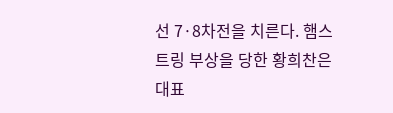선 7·8차전을 치른다. 햄스트링 부상을 당한 황희찬은 대표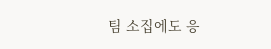팀 소집에도 응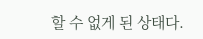할 수 없게 된 상태다.